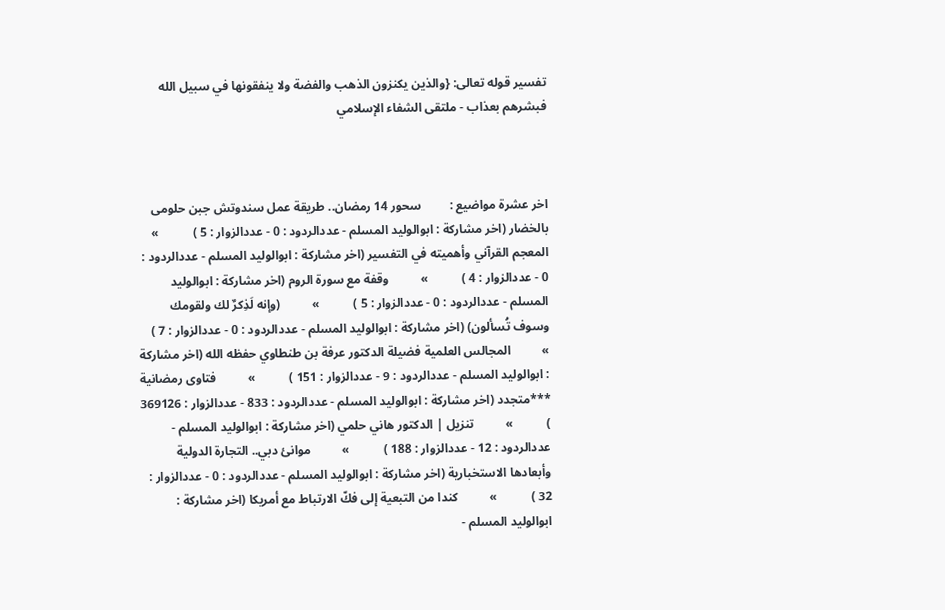تفسير قوله تعالى: {والذين يكنزون الذهب والفضة ولا ينفقونها في سبيل الله فبشرهم بعذاب - ملتقى الشفاء الإسلامي



اخر عشرة مواضيع :         سحور 14 رمضان.. طريقة عمل سندوتش جبن حلومى بالخضار (اخر مشاركة : ابوالوليد المسلم - عددالردود : 0 - عددالزوار : 5 )           »          المعجم القرآني وأهميته في التفسير (اخر مشاركة : ابوالوليد المسلم - عددالردود : 0 - عددالزوار : 4 )           »          وقفة مع سورة الروم (اخر مشاركة : ابوالوليد المسلم - عددالردود : 0 - عددالزوار : 5 )           »          (وإنه لَذِكرٌ لك ولقومك وسوف تُسألون) (اخر مشاركة : ابوالوليد المسلم - عددالردود : 0 - عددالزوار : 7 )           »          المجالس العلمية فضيلة الدكتور عرفة بن طنطاوي حفظه الله (اخر مشاركة : ابوالوليد المسلم - عددالردود : 9 - عددالزوار : 151 )           »          فتاوى رمضانية ***متجدد (اخر مشاركة : ابوالوليد المسلم - عددالردود : 833 - عددالزوار : 369126 )           »          تنزيل | الدكتور هاني حلمي (اخر مشاركة : ابوالوليد المسلم - عددالردود : 12 - عددالزوار : 188 )           »          موانئ دبي.. التجارة الدولية وأبعادها الاستخبارية (اخر مشاركة : ابوالوليد المسلم - عددالردود : 0 - عددالزوار : 32 )           »          كندا من التبعية إلى فكّ الارتباط مع أمريكا (اخر مشاركة : ابوالوليد المسلم -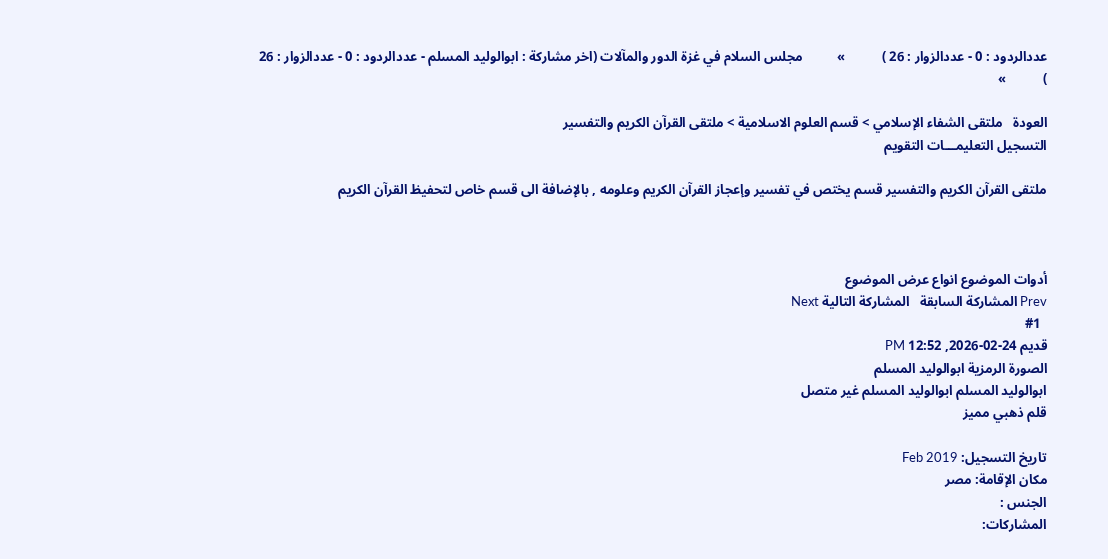عددالردود : 0 - عددالزوار : 26 )           »          مجلس السلام في غزة الدور والمآلات (اخر مشاركة : ابوالوليد المسلم - عددالردود : 0 - عددالزوار : 26 )           »

العودة   ملتقى الشفاء الإسلامي > قسم العلوم الاسلامية > ملتقى القرآن الكريم والتفسير
التسجيل التعليمـــات التقويم

ملتقى القرآن الكريم والتفسير قسم يختص في تفسير وإعجاز القرآن الكريم وعلومه , بالإضافة الى قسم خاص لتحفيظ القرآن الكريم



أدوات الموضوع انواع عرض الموضوع
Prev المشاركة السابقة   المشاركة التالية Next
  #1
قديم 24-02-2026, 12:52 PM
الصورة الرمزية ابوالوليد المسلم
ابوالوليد المسلم ابوالوليد المسلم غير متصل
قلم ذهبي مميز

تاريخ التسجيل: Feb 2019
مكان الإقامة: مصر
الجنس :
المشاركات: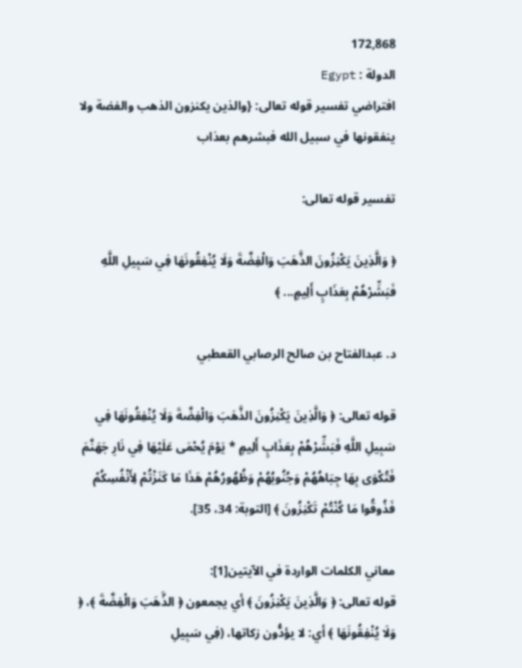172,868
الدولة : Egypt
افتراضي تفسير قوله تعالى: {والذين يكنزون الذهب والفضة ولا ينفقونها في سبيل الله فبشرهم بعذاب

تفسير قوله تعالى:

﴿ وَالَّذِينَ يَكْنِزُونَ الذَّهَبَ وَالْفِضَّةَ وَلَا يُنْفِقُونَهَا فِي سَبِيلِ اللَّهِ فَبَشِّرْهُمْ بِعَذَابٍ أَلِيمٍ... ﴾

د. عبدالفتاح بن صالح الرصابي القعطبي

قوله تعالى: ﴿ وَالَّذِينَ يَكْنِزُونَ الذَّهَبَ وَالْفِضَّةَ وَلَا يُنْفِقُونَهَا فِي سَبِيلِ اللَّهِ فَبَشِّرْهُمْ بِعَذَابٍ أَلِيمٍ * يَوْمَ يُحْمَى عَلَيْهَا فِي نَارِ جَهَنَّمَ فَتُكْوَى بِهَا جِبَاهُهُمْ وَجُنُوبُهُمْ وَظُهُورُهُمْ هَذَا مَا كَنَزْتُمْ لِأَنْفُسِكُمْ فَذُوقُوا مَا كُنْتُمْ تَكْنِزُونَ ﴾ [التوبة: 34، 35].

معاني الكلمات الواردة في الآيتين[1]:
قوله تعالى: ﴿ وَالَّذِينَ يَكْنِزُونَ ﴾ أي يجمعون ﴿ الذَّهَبَ وَالْفِضَّةَ ﴾، ﴿ وَلَا يُنْفِقُونَهَا ﴾ أي: لا يؤدُّون زكاتها، (فِي سَبِيلِ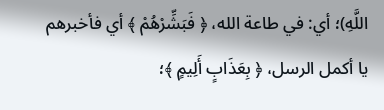اللَّهِ)؛ أي: في طاعة الله، ﴿ فَبَشِّرْهُمْ ﴾ أي فأخبرهم يا أكمل الرسل، ﴿ بِعَذَابٍ أَلِيمٍ ﴾؛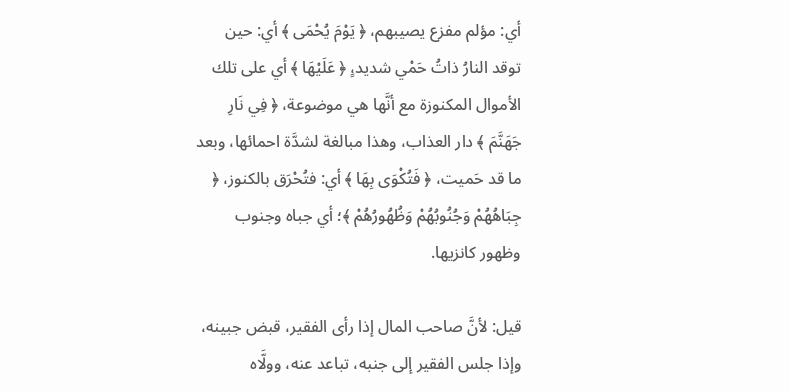أي: مؤلم مفزع يصيبهم، ﴿ يَوْمَ يُحْمَى ﴾ أي: حين توقد النارُ ذاتُ حَمْي شديد،ٍ ﴿ عَلَيْهَا ﴾ أي على تلك الأموال المكنوزة مع أنَّها هي موضوعة، ﴿ فِي نَارِ جَهَنَّمَ ﴾ دار العذاب، وهذا مبالغة لشدَّة احمائها، وبعد ما قد حَميت، ﴿ فَتُكْوَى بِهَا ﴾ أي: فتُحْرَق بالكنوز، ﴿ جِبَاهُهُمْ وَجُنُوبُهُمْ وَظُهُورُهُمْ ﴾؛ أي جباه وجنوب وظهور كانزيها.

قيل: لأنَّ صاحب المال إذا رأى الفقير، قبض جبينه، وإذا جلس الفقير إلى جنبه، تباعد عنه، وولَّاه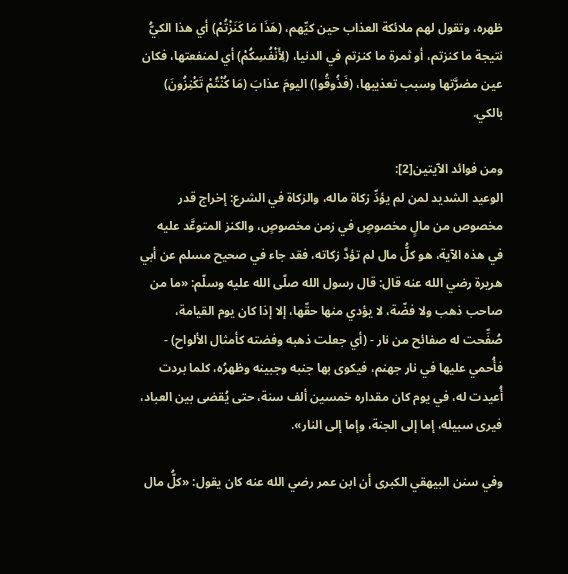ظهره، وتقول لهم ملائكة العذاب حين كيِّهم، (هَذَا مَا كَنَزْتُمْ) أي هذا الكيُّ نتيجة ما كنزتم، أو ثمرة ما كنزتم في الدنيا، (لِأَنْفُسِكُمْ) أي لمنفعتها، فكان عين مضرَّتها وسبب تعذيبها، (فَذُوقُوا) اليومَ عذابَ (مَا كُنْتُمْ تَكْنِزُونَ) بالكي.

ومن فوائد الآيتين[2]:
الوعيد الشديد لمن لم يؤدِّ زكاة ماله، والزكاة في الشرع: إخراج قدر مخصوص من مالٍ مخصوصٍ في زمن مخصوصٍ، والكنز المتوعَّد عليه في هذه الآية، هو كلُّ مال لم تؤدَّ زكاته، فقد جاء في صحيح مسلم عن أبي هريرة رضي الله عنه قال: قال رسول الله صلّى الله عليه وسلّم: «ما من صاحب ذهب ولا فضّة، لا يؤدي منها حقّها، إلا إذا كان يوم القيامة، صُفِّحت له صفائح من نار - (أي جعلت ذهبه وفضته كأمثال الألواح) - فأُحمي عليها في نار جهنم، فيكوى بها جنبه وجبينه وظهرُه، كلما بردت أُعيدت له، في يوم كان مقداره خمسين ألف سنة، حتى يُقضى بين العباد، فيرى سبيله، إما إلى الجنة، وإما إلى النار».

وفي سنن البيهقي الكبرى أن ابن عمر رضي الله عنه كان يقول: «كلُّ مال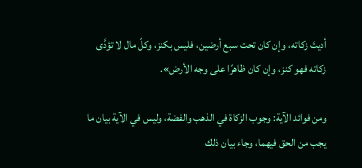أديتَ زكاته، وإن كان تحت سبع أرضين، فليس بكنز، وكلّ مال لا تؤدَّى زكاته فهو كنز، وإن كان ظاهرًا على وجه الأرض».

ومن فوائد الآية: وجوب الزكاة في الذهب والفضة، وليس في الآية بيان ما يجب من الحق فيهما، وجاء بيان ذلك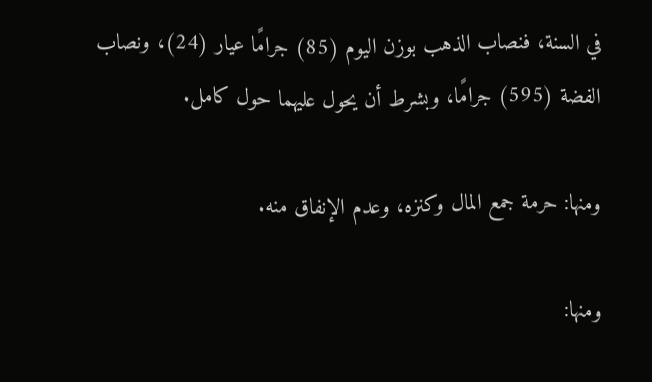في السنة، فنصاب الذهب بوزن اليوم (85) جرامًا عيار (24)، ونصاب الفضة (595) جرامًا، وبشرط أن يحول عليهما حول كامل.

ومنها: حرمة جمع المال وكنزه، وعدم الإنفاق منه.

ومنها: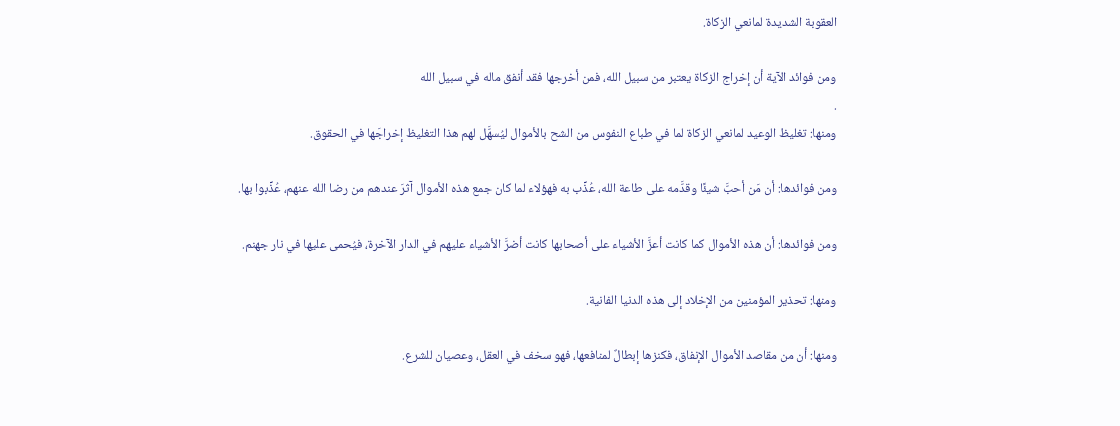العقوبة الشديدة لمانعي الزكاة.

ومن فوائد الآية أن إخراج الزكاة يعتبر من سبيل الله، فمن أخرجها فقد أنفق ماله في سبيل الله
.
ومنها: تغليظ الوعيد لمانعي الزكاة لما في طباع النفوس من الشح بالأموال ليُسهَّل لهم هذا التغليظ إخراجَها في الحقوق.

ومن فوائدها: أن مَن أحبَّ شيئًا وقدَّمه على طاعة الله، عُذِّب به فهؤلاء لما كان جمع هذه الأموال آثرَ عندهم من رضا الله عنهم، عُذِّبوا بها.

ومن فوائدها: أن هذه الأموال كما كانت أعزَّ الأشياء على أصحابها كانت أضرَّ الأشياء عليهم في الدار الآخرة، فيُحمى عليها في نار جهنم.

ومنها: تحذير المؤمنين من الإخلاد إلى هذه الدنيا الفانية.

ومنها: أن من مقاصد الأموال الإنفاق، فكنزها إبطالٌ لمنافعها، فهو سخف في العقل، وعصيان للشرع.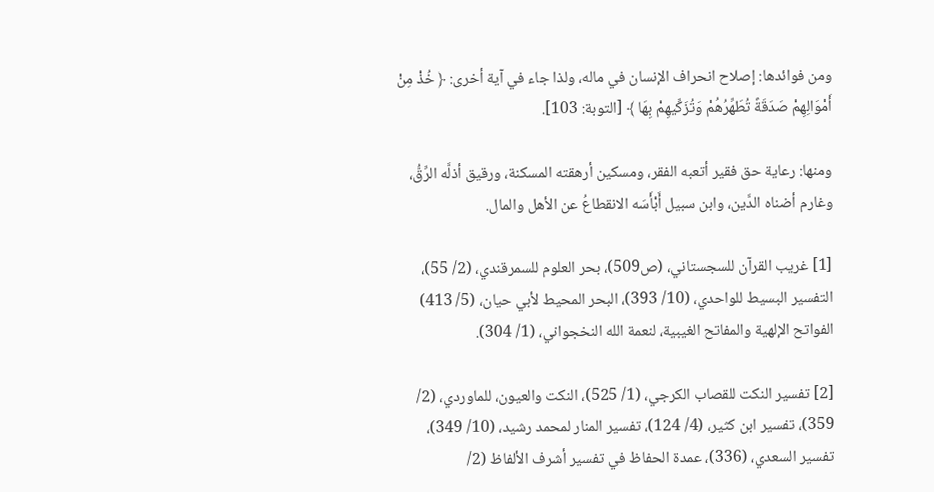ومن فوائدها: إصلاح انحراف الإنسان في ماله، ولذا جاء في آية أخرى: ﴿ خُذْ مِنْ أَمْوَالِهِمْ صَدَقَةً تُطَهِّرُهُمْ وَتُزَكِّيهِمْ بِهَا ﴾ [التوبة: 103].

ومنها: رعاية حق فقير أتعبه الفقر، ومسكين أرهقته المسكنة، ورقيق أذلَّه الرِّقُّ، وغارم أضناه الدَّين، وابن سبيل أَبْأَسَه الانقطاعُ عن الأهل والمال.

[1] غريب القرآن للسجستاني، (ص509)، بحر العلوم للسمرقندي، (2/ 55)، التفسير البسيط للواحدي، (10/ 393)، البحر المحيط لأبي حيان، (5/ 413) الفواتح الإلهية والمفاتح الغيبية، لنعمة الله النخجواني، (1/ 304).

[2] تفسير النكت للقصاب الكرجي، (1/ 525)، النكت والعيون، للماوردي، (2/ 359)، تفسير ابن كثير، (4/ 124)، تفسير المنار لمحمد رشيد، (10/ 349)، تفسير السعدي، (336)، عمدة الحفاظ في تفسير أشرف الألفاظ (2/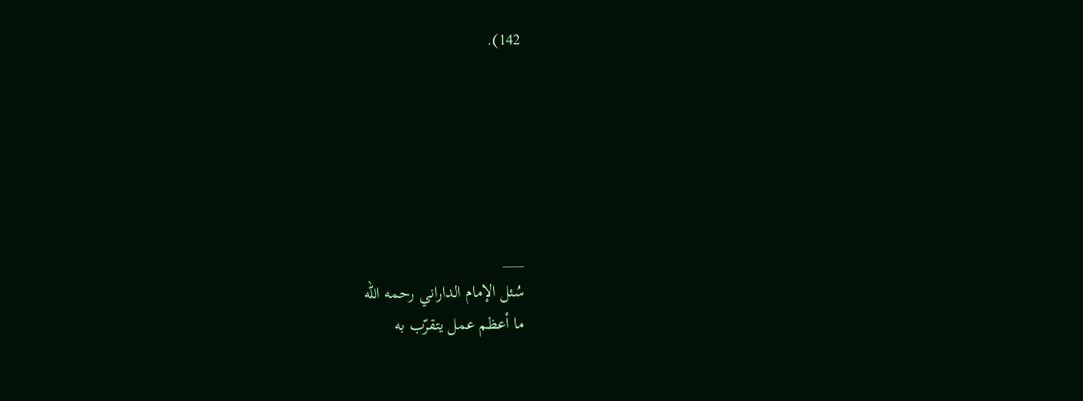142).






___
سُئل الإمام الداراني رحمه الله
ما أعظم عمل يتقرّب به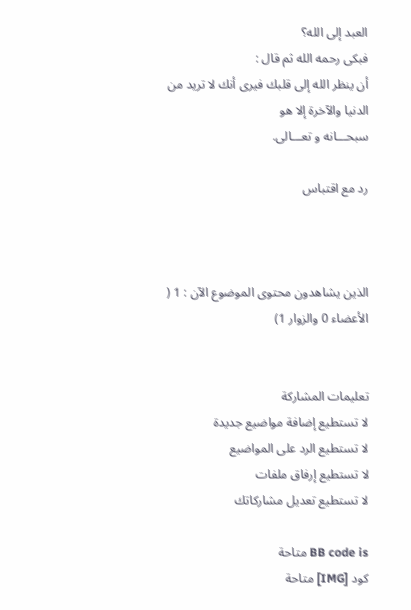العبد إلى الله؟
فبكى رحمه الله ثم قال :
أن ينظر الله إلى قلبك فيرى أنك لا تريد من الدنيا والآخرة إلا هو
سبحـــانه و تعـــالى.

رد مع اقتباس



الذين يشاهدون محتوى الموضوع الآن : 1 ( الأعضاء 0 والزوار 1)


تعليمات المشاركة
لا تستطيع إضافة مواضيع جديدة
لا تستطيع الرد على المواضيع
لا تستطيع إرفاق ملفات
لا تستطيع تعديل مشاركاتك

BB code is متاحة
كود [IMG] متاحة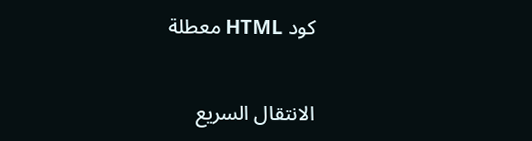كود HTML معطلة

الانتقال السريع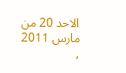الاحد 20 من مارس 2011 ,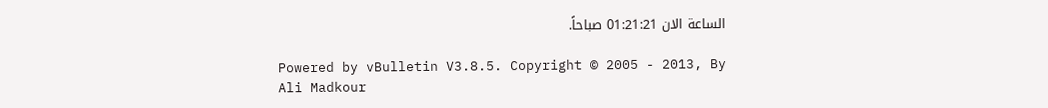الساعة الان 01:21:21 صباحاً.

Powered by vBulletin V3.8.5. Copyright © 2005 - 2013, By Ali Madkour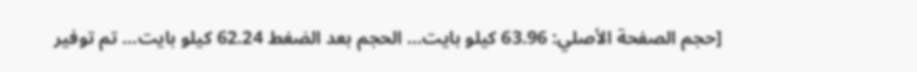[حجم الصفحة الأصلي: 63.96 كيلو بايت... الحجم بعد الضغط 62.24 كيلو بايت... تم توفير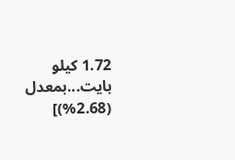1.72 كيلو بايت...بمعدل (2.68%)]